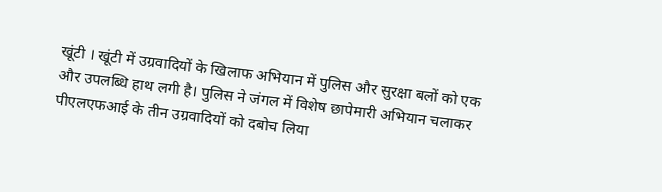खूंटी । खूंटी में उग्रवादियों के खिलाफ अभियान में पुलिस और सुरक्षा बलों को एक और उपलब्धि हाथ लगी है। पुलिस ने जंगल में विशेष छापेमारी अभियान चलाकर पीएलएफआई के तीन उग्रवादियों को दबोच लिया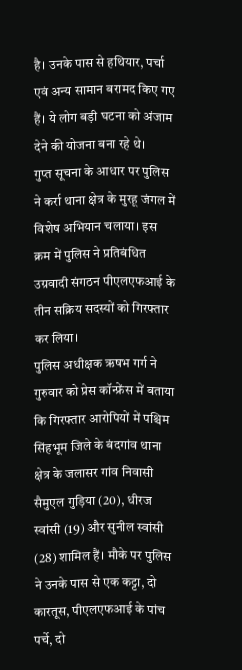है। उनके पास से हथियार, पर्चा एवं अन्य सामान बरामद किए गए हैं। ये लोग बड़ी घटना को अंजाम देने की योजना बना रहे थे।
गुप्त सूचना के आधार पर पुलिस ने कर्रा थाना क्षेत्र के मुरहू जंगल में विशेष अभियान चलाया। इस क्रम में पुलिस ने प्रतिबंधित उग्रवादी संगठन पीएलएफआई के तीन सक्रिय सदस्यों को गिरफ्तार कर लिया।
पुलिस अधीक्षक ऋषभ गर्ग ने गुरुवार को प्रेस कॉन्फ्रेंस में बताया कि गिरफ्तार आरोपियों में पश्चिम सिंहभूम जिले के बंदगांव थाना क्षेत्र के जलासर गांव निवासी सैमुएल गुड़िया (20), धीरज स्वांसी (19) और सुनील स्वांसी (28) शामिल हैं। मौके पर पुलिस ने उनके पास से एक कट्टा, दो कारतूस, पीएलएफआई के पांच पर्चे, दो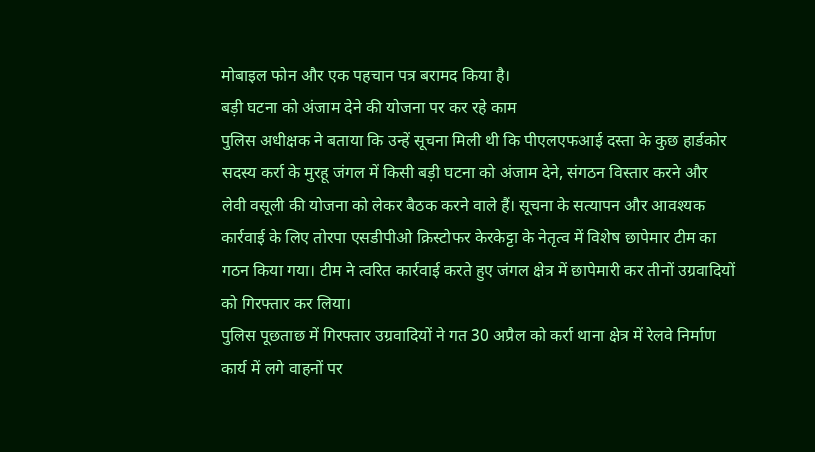मोबाइल फोन और एक पहचान पत्र बरामद किया है।
बड़ी घटना को अंजाम देने की योजना पर कर रहे काम
पुलिस अधीक्षक ने बताया कि उन्हें सूचना मिली थी कि पीएलएफआई दस्ता के कुछ हार्डकोर सदस्य कर्रा के मुरहू जंगल में किसी बड़ी घटना को अंजाम देने, संगठन विस्तार करने और लेवी वसूली की योजना को लेकर बैठक करने वाले हैं। सूचना के सत्यापन और आवश्यक कार्रवाई के लिए तोरपा एसडीपीओ क्रिस्टोफर केरकेट्टा के नेतृत्व में विशेष छापेमार टीम का गठन किया गया। टीम ने त्वरित कार्रवाई करते हुए जंगल क्षेत्र में छापेमारी कर तीनों उग्रवादियों को गिरफ्तार कर लिया।
पुलिस पूछताछ में गिरफ्तार उग्रवादियों ने गत 30 अप्रैल को कर्रा थाना क्षेत्र में रेलवे निर्माण कार्य में लगे वाहनों पर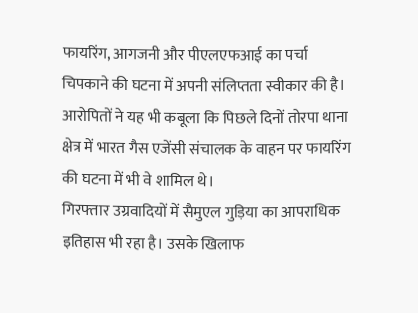फायरिंग, आगजनी और पीएलएफआई का पर्चा चिपकाने की घटना में अपनी संलिप्तता स्वीकार की है। आरोपितों ने यह भी कबूला कि पिछले दिनों तोरपा थाना क्षेत्र में भारत गैस एजेंसी संचालक के वाहन पर फायरिंग की घटना में भी वे शामिल थे।
गिरफ्तार उग्रवादियों में सैमुएल गुड़िया का आपराधिक इतिहास भी रहा है। उसके खिलाफ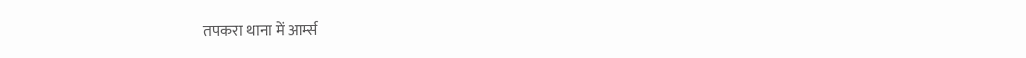तपकरा थाना में आर्म्स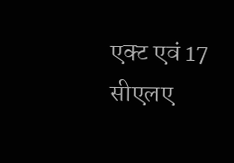एक्ट एवं 17 सीएलए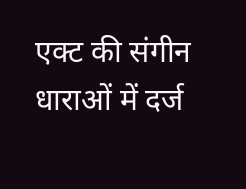एक्ट की संगीन धाराओं में दर्ज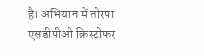है। अभियान में तोरपा एसडीपीओ क्रिस्टोफर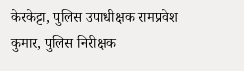केरकेट्टा, पुलिस उपाधीक्षक रामप्रवेश कुमार, पुलिस निरीक्षक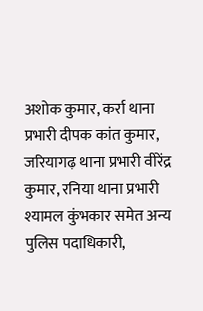अशोक कुमार, कर्रा थाना प्रभारी दीपक कांत कुमार, जरियागढ़ थाना प्रभारी वीरेंद्र कुमार, रनिया थाना प्रभारी श्यामल कुंभकार समेत अन्य पुलिस पदाधिकारी,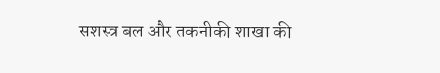सशस्त्र बल और तकनीकी शाखा की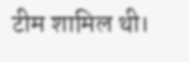टीम शामिल थी।